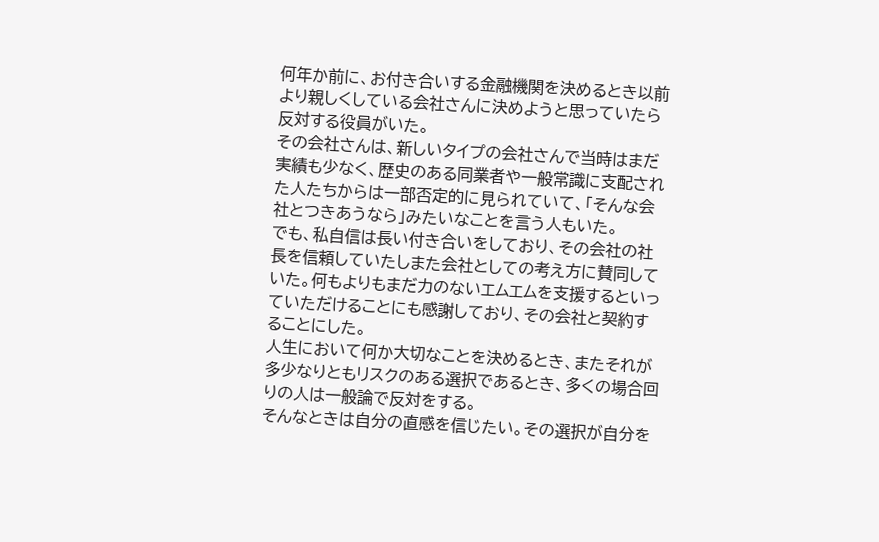何年か前に、お付き合いする金融機関を決めるとき以前より親しくしている会社さんに決めようと思っていたら反対する役員がいた。
その会社さんは、新しいタイプの会社さんで当時はまだ実績も少なく、歴史のある同業者や一般常識に支配された人たちからは一部否定的に見られていて、「そんな会社とつきあうなら」みたいなことを言う人もいた。
でも、私自信は長い付き合いをしており、その会社の社長を信頼していたしまた会社としての考え方に賛同していた。何もよりもまだ力のないエムエムを支援するといっていただけることにも感謝しており、その会社と契約することにした。
人生において何か大切なことを決めるとき、またそれが多少なりともリスクのある選択であるとき、多くの場合回りの人は一般論で反対をする。
そんなときは自分の直感を信じたい。その選択が自分を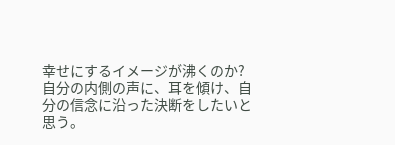幸せにするイメージが沸くのか?
自分の内側の声に、耳を傾け、自分の信念に沿った決断をしたいと思う。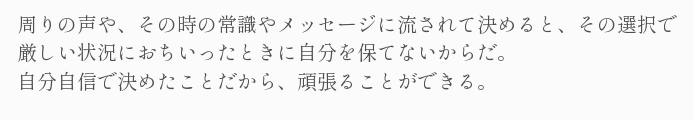周りの声や、その時の常識やメッセージに流されて決めると、その選択で厳しい状況におちいったときに自分を保てないからだ。
自分自信で決めたことだから、頑張ることができる。